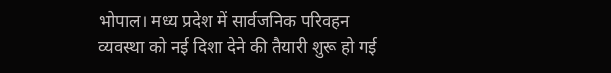भोपाल। मध्य प्रदेश में सार्वजनिक परिवहन व्यवस्था को नई दिशा देने की तैयारी शुरू हो गई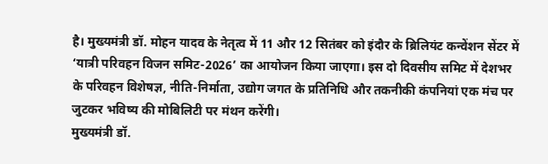है। मुख्यमंत्री डॉ. मोहन यादव के नेतृत्व में 11 और 12 सितंबर को इंदौर के ब्रिलियंट कन्वेंशन सेंटर में ‘यात्री परिवहन विजन समिट-2026’ का आयोजन किया जाएगा। इस दो दिवसीय समिट में देशभर के परिवहन विशेषज्ञ, नीति-निर्माता, उद्योग जगत के प्रतिनिधि और तकनीकी कंपनियां एक मंच पर जुटकर भविष्य की मोबिलिटी पर मंथन करेंगी।
मुख्यमंत्री डॉ.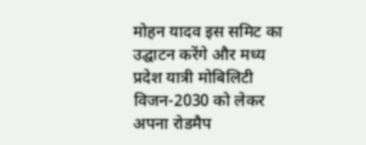मोहन यादव इस समिट का उद्घाटन करेंगे और मध्य प्रदेश यात्री मोबिलिटी विजन-2030 को लेकर अपना रोडमैप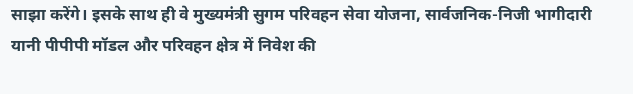साझा करेंगे। इसके साथ ही वे मुख्यमंत्री सुगम परिवहन सेवा योजना, सार्वजनिक-निजी भागीदारी यानी पीपीपी मॉडल और परिवहन क्षेत्र में निवेश की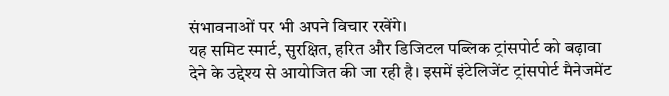संभावनाओं पर भी अपने विचार रखेंगे।
यह समिट स्मार्ट, सुरक्षित, हरित और डिजिटल पब्लिक ट्रांसपोर्ट को बढ़ावा देने के उद्देश्य से आयोजित की जा रही है। इसमें इंटेलिजेंट ट्रांसपोर्ट मैनेजमेंट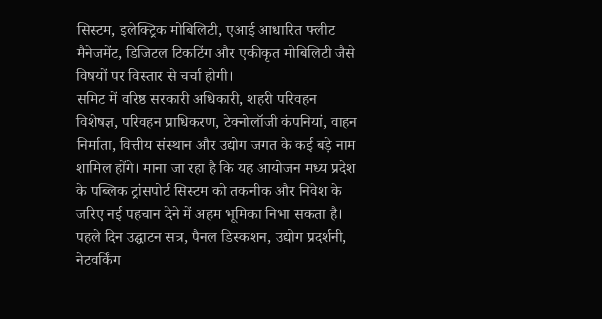सिस्टम, इलेक्ट्रिक मोबिलिटी, एआई आधारित फ्लीट मैनेजमेंट, डिजिटल टिकटिंग और एकीकृत मोबिलिटी जैसे विषयों पर विस्तार से चर्चा होगी।
समिट में वरिष्ठ सरकारी अधिकारी, शहरी परिवहन विशेषज्ञ, परिवहन प्राधिकरण, टेक्नोलॉजी कंपनियां, वाहन निर्माता, वित्तीय संस्थान और उद्योग जगत के कई बड़े नाम शामिल होंगे। माना जा रहा है कि यह आयोजन मध्य प्रदेश के पब्लिक ट्रांसपोर्ट सिस्टम को तकनीक और निवेश के जरिए नई पहचान देने में अहम भूमिका निभा सकता है।
पहले दिन उद्घाटन सत्र, पैनल डिस्कशन, उद्योग प्रदर्शनी, नेटवर्किंग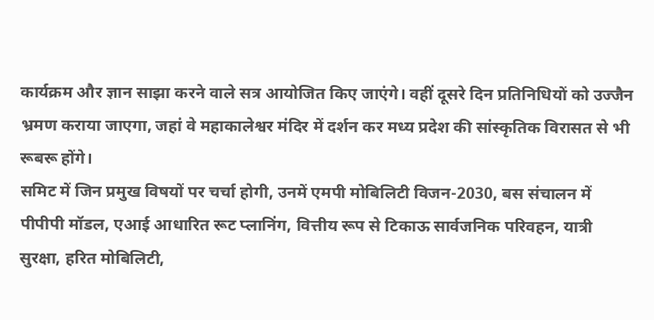कार्यक्रम और ज्ञान साझा करने वाले सत्र आयोजित किए जाएंगे। वहीं दूसरे दिन प्रतिनिधियों को उज्जैन भ्रमण कराया जाएगा, जहां वे महाकालेश्वर मंदिर में दर्शन कर मध्य प्रदेश की सांस्कृतिक विरासत से भी रूबरू होंगे।
समिट में जिन प्रमुख विषयों पर चर्चा होगी, उनमें एमपी मोबिलिटी विजन-2030, बस संचालन में पीपीपी मॉडल, एआई आधारित रूट प्लानिंग, वित्तीय रूप से टिकाऊ सार्वजनिक परिवहन, यात्री सुरक्षा, हरित मोबिलिटी,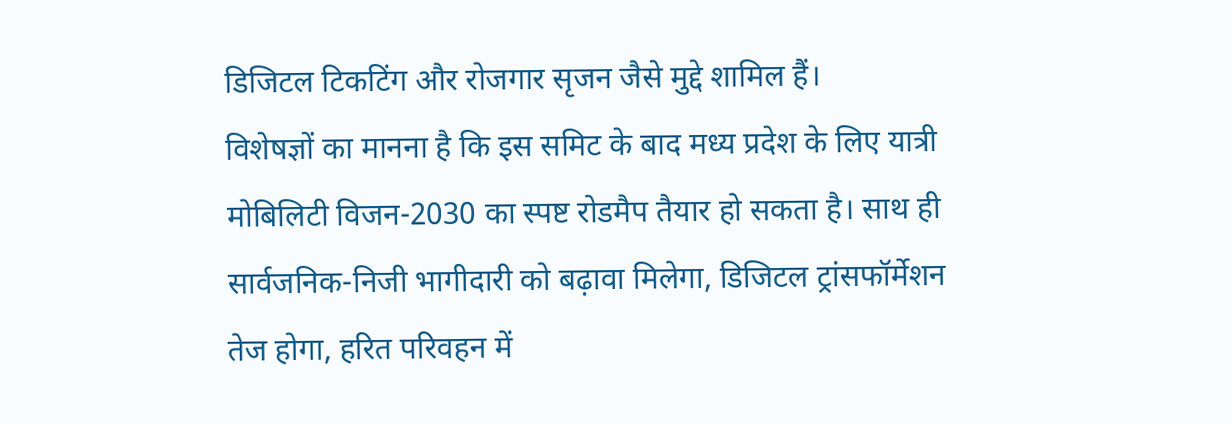डिजिटल टिकटिंग और रोजगार सृजन जैसे मुद्दे शामिल हैं।
विशेषज्ञों का मानना है कि इस समिट के बाद मध्य प्रदेश के लिए यात्री मोबिलिटी विजन-2030 का स्पष्ट रोडमैप तैयार हो सकता है। साथ ही सार्वजनिक-निजी भागीदारी को बढ़ावा मिलेगा, डिजिटल ट्रांसफॉर्मेशन तेज होगा, हरित परिवहन में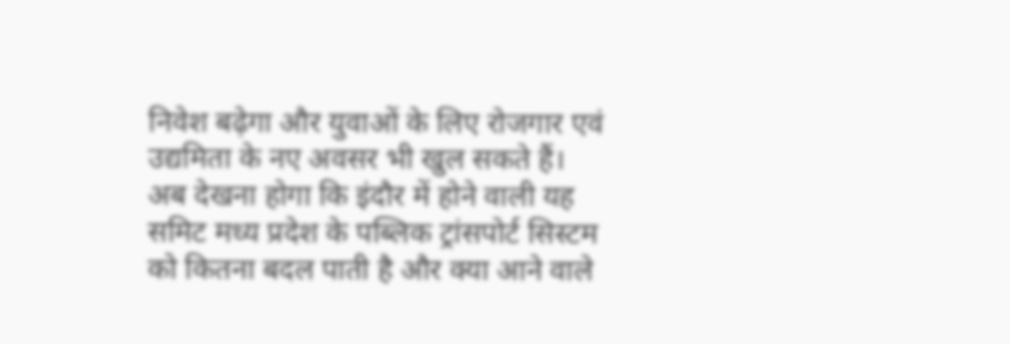निवेश बढ़ेगा और युवाओं के लिए रोजगार एवं उद्यमिता के नए अवसर भी खुल सकते हैं।
अब देखना होगा कि इंदौर में होने वाली यह समिट मध्य प्रदेश के पब्लिक ट्रांसपोर्ट सिस्टम को कितना बदल पाती है और क्या आने वाले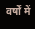वर्षों में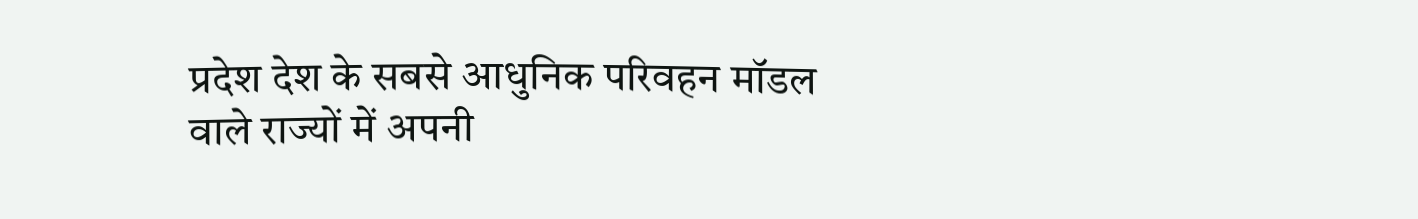प्रदेश देश के सबसे आधुनिक परिवहन मॉडल वाले राज्यों में अपनी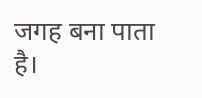जगह बना पाता है।